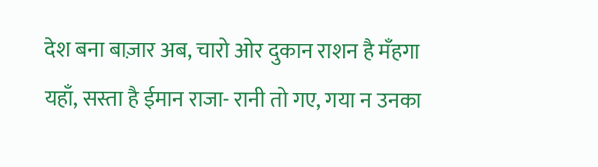देश बना बाज़ार अब, चारो ओर दुकान राशन है मँहगा यहाँ, सस्ता है ईमान राजा- रानी तो गए, गया न उनका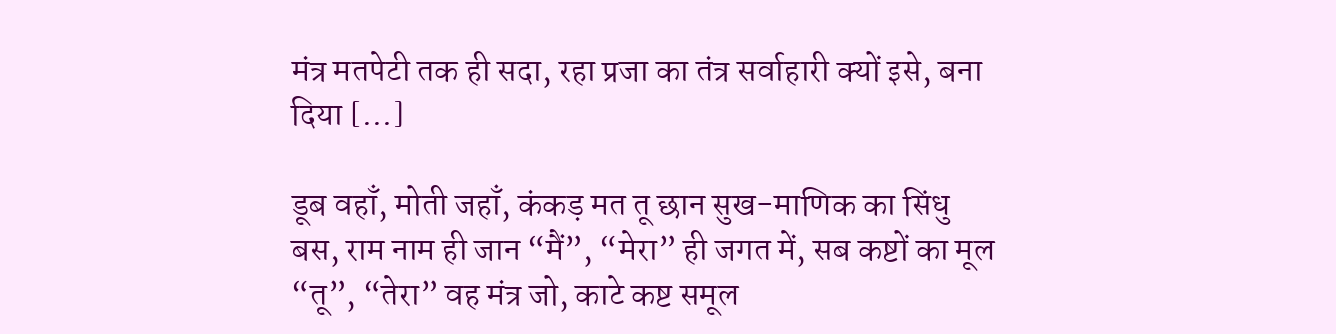मंत्र मतपेटी तक ही सदा, रहा प्रजा का तंत्र सर्वाहारी क्यों इसे, बना दिया […]

डूब वहाँ, मोती जहाँ, कंकड़ मत तू छान सुख-माणिक का सिंधु बस, राम नाम ही जान “मैं”, “मेरा” ही जगत में, सब कष्टों का मूल “तू”, “तेरा” वह मंत्र जो, काटे कष्ट समूल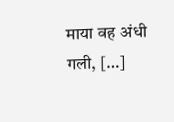माया वह अंधी गली, […]